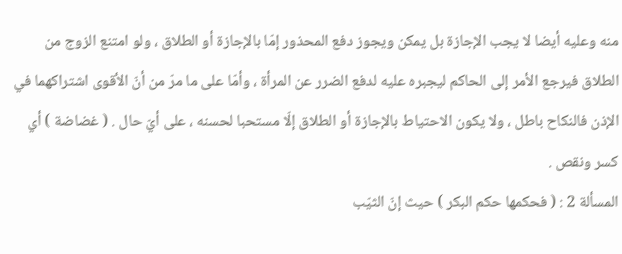منه وعليه أيضا لا يجب الإجازة بل يمكن ويجوز دفع المحذور إمّا بالإجازة أو الطلاق ، ولو امتنع الزوج من الطلاق فيرجع الأمر إلى الحاكم ليجبره عليه لدفع الضرر عن المرأة ، وأمّا على ما مرّ من أنّ الأقوى اشتراكهما في الإذن فالنكاح باطل ، ولا يكون الاحتياط بالإجازة أو الطلاق إلّا مستحبا لحسنه ، على أيّ حال . ( غضاضة ) أي كسر ونقص .
المسألة 2 : ( فحكمها حكم البكر ) حيث إنّ الثيّب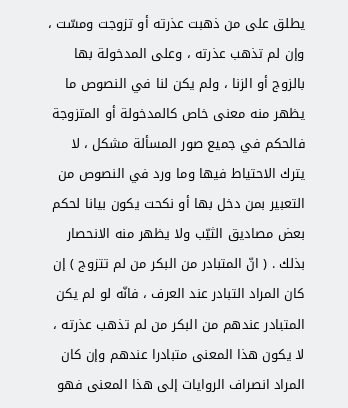يطلق على من ذهبت عذرته أو تزوجت ومسّت ، وإن لم تذهب عذرته ، وعلى المدخولة بها بالزوج أو الزنا ، ولم يكن لنا في النصوص ما يظهر منه معنى خاص كالمدخولة أو المتزوجة فالحكم في جميع صور المسألة مشكل ، لا يترك الاحتياط فيها وما ورد في النصوص من التعبير بمن دخل بها أو نكحت يكون بيانا لحكم بعض مصاديق الثيّب ولا يظهر منه الانحصار بذلك . ( انّ المتبادر من البكر من لم تتزوج ) إن كان المراد التبادر عند العرف ، فانّه لو لم يكن المتبادر عندهم من البكر من لم تذهب عذرته ، لا يكون هذا المعنى متبادرا عندهم وإن كان المراد انصراف الروايات إلى هذا المعنى فهو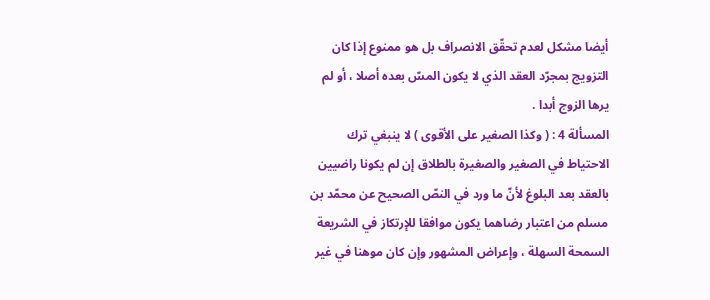أيضا مشكل لعدم تحقّق الانصراف بل هو ممنوع إذا كان التزويج بمجرّد العقد الذي لا يكون المسّ بعده أصلا ، أو لم يرها الزوج أبدا .
المسألة 4 : ( وكذا الصغير على الأقوى ) لا ينبغي ترك الاحتياط في الصغير والصغيرة بالطلاق إن لم يكونا راضيين بالعقد بعد البلوغ لأنّ ما ورد في النصّ الصحيح عن محمّد بن مسلم من اعتبار رضاهما يكون موافقا للإرتكاز في الشريعة السمحة السهلة ، وإعراض المشهور وإن كان موهنا في غير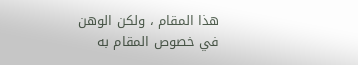هذا المقام ، ولكن الوهن في خصوص المقام به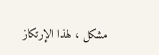مشكل ، لهذا الإرتكاز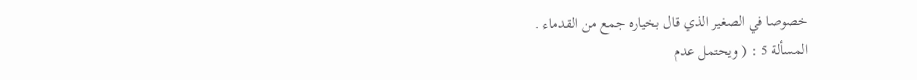خصوصا في الصغير الذي قال بخياره جمع من القدماء .
المسألة 5 : ( ويحتمل عدم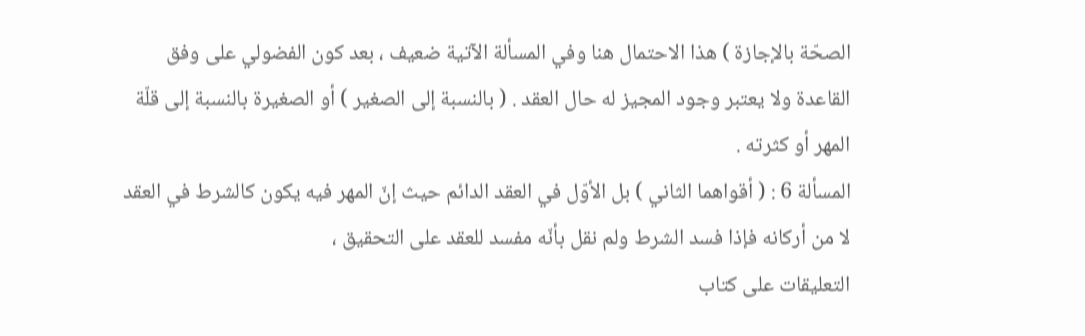الصحّة بالإجازة ) هذا الاحتمال هنا وفي المسألة الآتية ضعيف ، بعد كون الفضولي على وفق القاعدة ولا يعتبر وجود المجيز له حال العقد . ( بالنسبة إلى الصغير ) أو الصغيرة بالنسبة إلى قلّة المهر أو كثرته .
المسألة 6 : ( أقواهما الثاني ) بل الأوّل في العقد الدائم حيث إنّ المهر فيه يكون كالشرط في العقد لا من أركانه فإذا فسد الشرط ولم نقل بأنّه مفسد للعقد على التحقيق ،
التعليقات على كتاب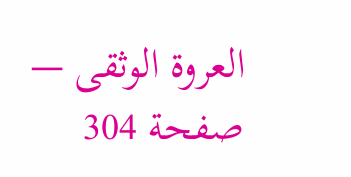العروة الوثقى — صفحة 304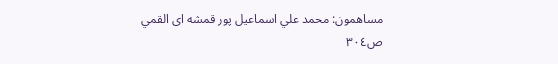مساهمون: محمد علي اسماعيل پور قمشه اى القمي
ص٣٠٤